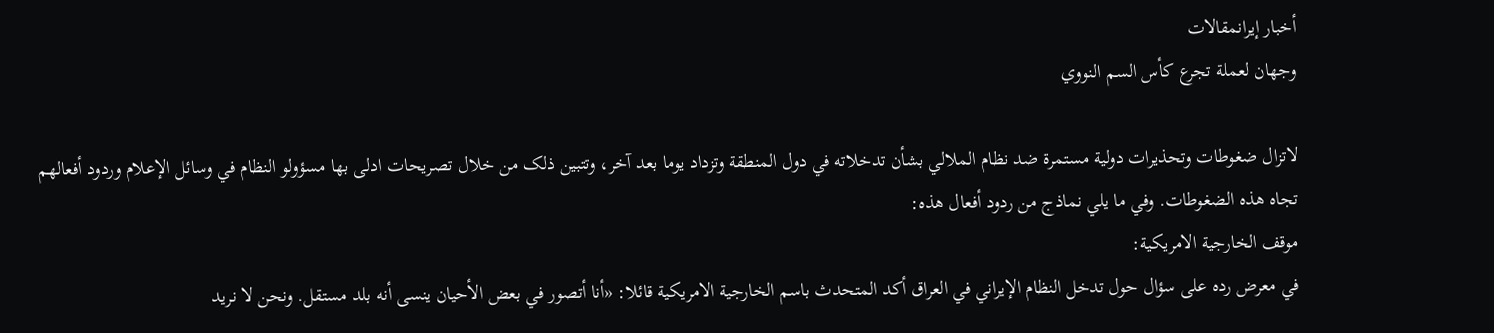أخبار إيرانمقالات
وجهان لعملة تجرع کأس السم النووي

لاتزال ضغوطات وتحذيرات دولية مستمرة ضد نظام الملالي بشأن تدخلاته في دول المنطقة وتزداد يوما بعد آخر، وتتبين ذلک من خلال تصريحات ادلی بها مسؤولو النظام في وسائل الإعلام وردود أفعالهم تجاه هذه الضغوطات. وفي ما يلي نماذج من ردود أفعال هذه:
موقف الخارجية الامريکية:
في معرض رده علی سؤال حول تدخل النظام الإيراني في العراق أکد المتحدث باسم الخارجية الامريکية قائلا: «أنا أتصور في بعض الأحيان ينسی أنه بلد مستقل. ونحن لا نريد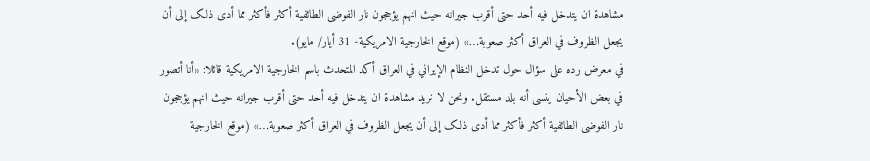مشاهدة ان يتدخل فيه أحد حتی أقرب جيرانه حيث انهم يؤججون نار الفوضی الطائفية أکثر فأکثر مما أدی ذلک إلی أن يجعل الظروف في العراق أکثر صعوبة…» (موقع الخارجية الامريکية- 31 أيار/ مايو).
في معرض رده علی سؤال حول تدخل النظام الإيراني في العراق أکد المتحدث باسم الخارجية الامريکية قائلا: «أنا أتصور في بعض الأحيان ينسی أنه بلد مستقل. ونحن لا نريد مشاهدة ان يتدخل فيه أحد حتی أقرب جيرانه حيث انهم يؤججون نار الفوضی الطائفية أکثر فأکثر مما أدی ذلک إلی أن يجعل الظروف في العراق أکثر صعوبة…» (موقع الخارجية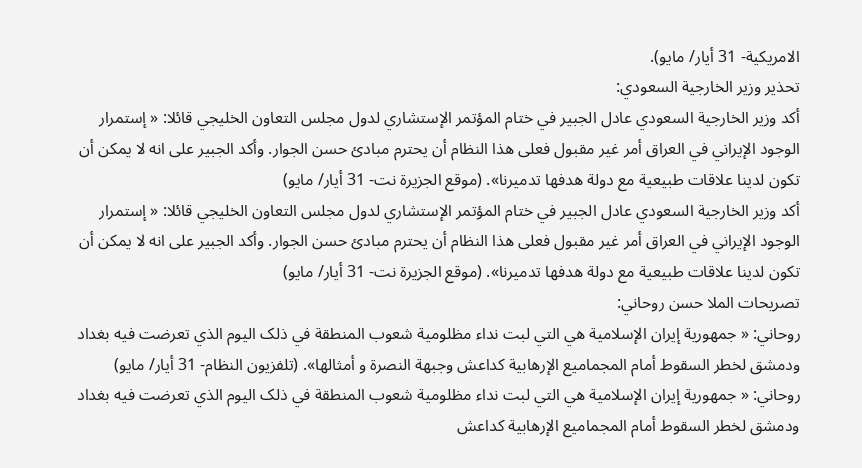الامريکية- 31 أيار/ مايو).
تحذير وزير الخارجية السعودي:
أکد وزير الخارجية السعودي عادل الجبير في ختام المؤتمر الإستشاري لدول مجلس التعاون الخليجي قائلا: « إستمرار الوجود الإيراني في العراق أمر غير مقبول فعلی هذا النظام أن يحترم مبادئ حسن الجوار. وأکد الجبير علی انه لا يمکن أن تکون لدينا علاقات طبيعية مع دولة هدفها تدميرنا». (موقع الجزيرة نت- 31 أيار/ مايو)
أکد وزير الخارجية السعودي عادل الجبير في ختام المؤتمر الإستشاري لدول مجلس التعاون الخليجي قائلا: « إستمرار الوجود الإيراني في العراق أمر غير مقبول فعلی هذا النظام أن يحترم مبادئ حسن الجوار. وأکد الجبير علی انه لا يمکن أن تکون لدينا علاقات طبيعية مع دولة هدفها تدميرنا». (موقع الجزيرة نت- 31 أيار/ مايو)
تصريحات الملا حسن روحاني:
روحاني: « جمهورية إيران الإسلامية هي التي لبت نداء مظلومية شعوب المنطقة في ذلک اليوم الذي تعرضت فيه بغداد ودمشق لخطر السقوط أمام المجماميع الإرهابية کداعش وجبهة النصرة و أمثالها». (تلفزيون النظام- 31 أيار/ مايو)
روحاني: « جمهورية إيران الإسلامية هي التي لبت نداء مظلومية شعوب المنطقة في ذلک اليوم الذي تعرضت فيه بغداد ودمشق لخطر السقوط أمام المجماميع الإرهابية کداعش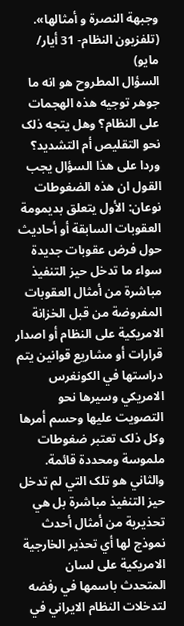وجبهة النصرة و أمثالها». (تلفزيون النظام- 31 أيار/ مايو)
السؤال المطروح هو انه ما جوهر توجيه هذه الهجمات علی النظام؟ وهل يتجه ذلک نحو التقليص أم التشديد؟
وردا علی هذا السؤال يجب القول ان هذه الضغوطات نوعان: الأول يتعلق بديمومة العقوبات السابقة أو أحاديث حول فرض عقوبات جديدة سواء ما تدخل حيز التنفيذ مباشرة من أمثال العقوبات المفروضة من قبل الخزانة الامريکية علی النظام أو اصدار قرارات أو مشاريع قوانين يتم دراستها في الکونغرس الامريکي وسيرها نحو التصويت عليها وحسم أمرها وکل ذلک تعتبر ضغوطات ملموسة ومحددة قائمة. والثاني هو تلک التي لم تدخل حيز التنفيذ مباشرة بل هي تحذيرية من أمثال أحدث نموذج لها أي تحذير الخارجية الامريکية علی لسان المتحدث باسمها في رفضه لتدخلات النظام الايراني في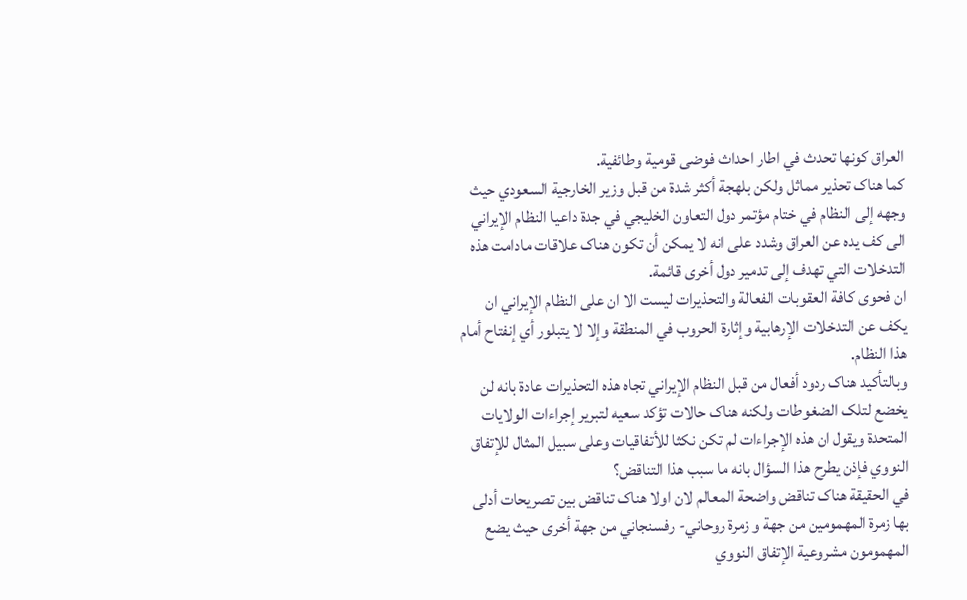العراق کونها تحدث في اطار احداث فوضی قومية وطائفية.
کما هناک تحذير مماثل ولکن بلهجة أکثر شدة من قبل وزير الخارجية السعودي حيث وجهه إلی النظام في ختام مؤتمر دول التعاون الخليجي في جدة داعيا النظام الإيراني الی کف يده عن العراق وشدد علی انه لا يمکن أن تکون هناک علاقات مادامت هذه التدخلات التي تهدف إلی تدمير دول أخری قائمة.
ان فحوی کافة العقوبات الفعالة والتحذيرات ليست الا ان علی النظام الإيراني ان يکف عن التدخلات الإرهابية وإثارة الحروب في المنطقة وإلا لا يتبلور أي إنفتاح أمام هذا النظام.
وبالتأکيد هناک ردود أفعال من قبل النظام الإيراني تجاه هذه التحذيرات عادة بانه لن يخضع لتلک الضغوطات ولکنه هناک حالات تؤکد سعيه لتبرير إجراءات الولايات المتحدة ويقول ان هذه الإجراءات لم تکن نکثا للأتفاقيات وعلی سبيل المثال للإتفاق النووي فإذن يطرح هذا السؤال بانه ما سبب هذا التناقض؟
في الحقيقة هناک تناقض واضحة المعالم لان اولا هناک تناقض بين تصريحات أدلی بها زمرة المهمومين من جهة و زمرة روحاني- رفسنجاني من جهة أخری حيث يضع المهمومون مشروعية الإتفاق النووي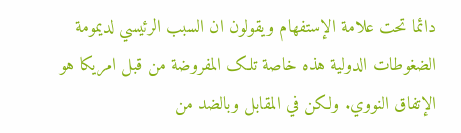دائما تحت علامة الإستفهام ويقولون ان السبب الرئيسي لديمومة الضغوطات الدولية هذه خاصة تلک المفروضة من قبل امريکا هو الإتفاق النووي. ولکن في المقابل وبالضد من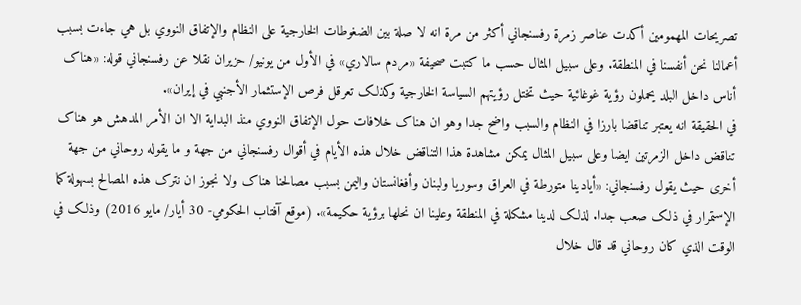تصريحات المهمومين أکدت عناصر زمرة رفسنجاني أکثر من مرة انه لا صلة بين الضغوطات الخارجية علی النظام والإتفاق النووي بل هي جاءت بسبب أعمالنا نحن أنفسنا في المنطقة. وعلی سبيل المثال حسب ما کتبت صحيفة «مردم سالاري» في الأول من يونيو/ حزيران نقلا عن رفسنجاني قوله: «هناک أناس داخل البلد يحملون رؤية غوغائية حيث تختل رؤيتهم السياسة الخارجية وکذلک تعرقل فرص الإستثمار الأجنبي في إيران».
في الحقيقة انه يعتبر تناقضا بارزا في النظام والسبب واضح جدا وهو ان هناک خلافات حول الإتفاق النووي منذ البداية الا ان الأمر المدهش هو هناک تناقض داخل الزمرتين ايضا وعلی سبيل المثال يمکن مشاهدة هذا التناقض خلال هذه الأيام في أقوال رفسنجاني من جهة و ما يقوله روحاني من جهة أخری حيث يقول رفسنجاني: «أيادينا متورطة في العراق وسوريا ولبنان وأفغانستان واليمن بسبب مصالحنا هناک ولا نجوز ان نترک هذه المصالح بسهولة کما الإستمرار في ذلک صعب جدا. لذلک لدينا مشکلة في المنطقة وعلينا ان نحلها برؤية حکيمة». (موقع آفتاب الحکومي- 30 أيار/ مايو 2016) وذلک في الوقت الذي کان روحاني قد قال خلال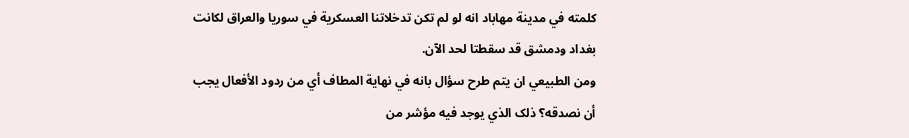کلمته في مدينة مهاباد انه لو لم تکن تدخلاتنا العسکرية في سوريا والعراق لکانت بغداد ودمشق قد سقطتا لحد الآن.
ومن الطبيعي ان يتم طرح سؤال بانه في نهاية المطاف أي من ردود الأفعال يجب أن نصدقه؟ ذلک الذي يوجد فيه مؤشر من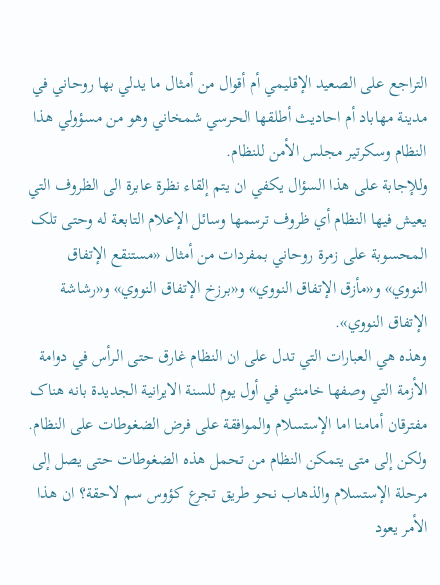التراجع علی الصعيد الإقليمي أم أقوال من أمثال ما يدلي بها روحاني في مدينة مهاباد أم احاديث أطلقها الحرسي شمخاني وهو من مسؤولي هذا النظام وسکرتير مجلس الأمن للنظام.
وللإجابة علی هذا السؤال يکفي ان يتم إلقاء نظرة عابرة الی الظروف التي يعيش فيها النظام أي ظروف ترسمها وسائل الإعلام التابعة له وحتی تلک المحسوبة علی زمرة روحاني بمفردات من أمثال «مستنقع الإتفاق النووي» و«مأزق الإتفاق النووي» و«برزخ الإتفاق النووي» و«رشاشة الإتفاق النووي».
وهذه هي العبارات التي تدل علی ان النظام غارق حتی الـرأس في دوامة الأزمة التي وصفها خامنئي في أول يوم للسنة الايرانية الجديدة بانه هناک مفترقان أمامنا اما الإستسلام والموافقة علی فرض الضغوطات علی النظام. ولکن إلی متی يتمکن النظام من تحمل هذه الضغوطات حتی يصل إلی مرحلة الإستسلام والذهاب نحو طريق تجرع کؤوس سم لاحقة؟ ان هذا الأمر يعود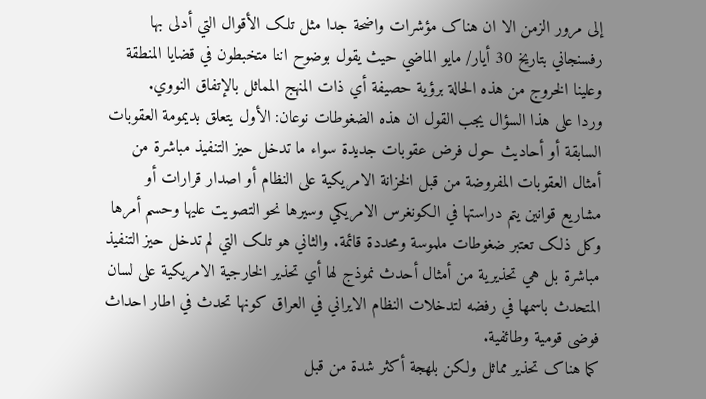إلی مرور الزمن الا ان هناک مؤشرات واضحة جدا مثل تلک الأقوال التي أدلی بها رفسنجاني بتاريخ 30 أيار/ مايو الماضي حيث يقول بوضوح اننا متخبطون في قضايا المنطقة وعلينا الخروج من هذه الحالة برؤية حصيفة أي ذات المنهج المماثل بالإتفاق النووي.
وردا علی هذا السؤال يجب القول ان هذه الضغوطات نوعان: الأول يتعلق بديمومة العقوبات السابقة أو أحاديث حول فرض عقوبات جديدة سواء ما تدخل حيز التنفيذ مباشرة من أمثال العقوبات المفروضة من قبل الخزانة الامريکية علی النظام أو اصدار قرارات أو مشاريع قوانين يتم دراستها في الکونغرس الامريکي وسيرها نحو التصويت عليها وحسم أمرها وکل ذلک تعتبر ضغوطات ملموسة ومحددة قائمة. والثاني هو تلک التي لم تدخل حيز التنفيذ مباشرة بل هي تحذيرية من أمثال أحدث نموذج لها أي تحذير الخارجية الامريکية علی لسان المتحدث باسمها في رفضه لتدخلات النظام الايراني في العراق کونها تحدث في اطار احداث فوضی قومية وطائفية.
کما هناک تحذير مماثل ولکن بلهجة أکثر شدة من قبل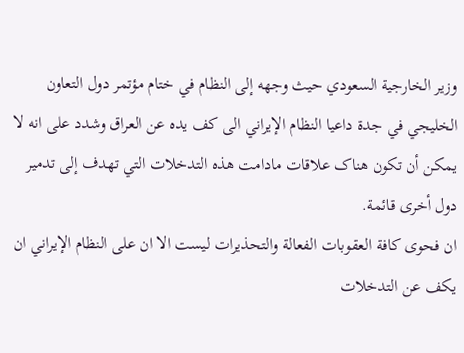وزير الخارجية السعودي حيث وجهه إلی النظام في ختام مؤتمر دول التعاون الخليجي في جدة داعيا النظام الإيراني الی کف يده عن العراق وشدد علی انه لا يمکن أن تکون هناک علاقات مادامت هذه التدخلات التي تهدف إلی تدمير دول أخری قائمة.
ان فحوی کافة العقوبات الفعالة والتحذيرات ليست الا ان علی النظام الإيراني ان يکف عن التدخلات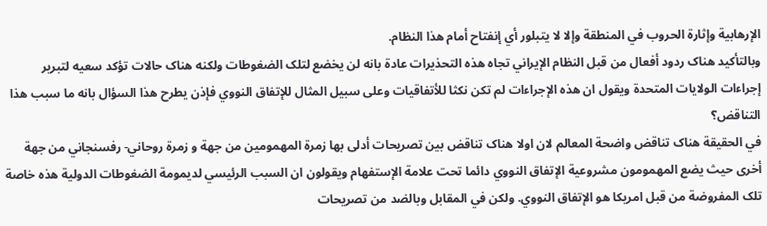الإرهابية وإثارة الحروب في المنطقة وإلا لا يتبلور أي إنفتاح أمام هذا النظام.
وبالتأکيد هناک ردود أفعال من قبل النظام الإيراني تجاه هذه التحذيرات عادة بانه لن يخضع لتلک الضغوطات ولکنه هناک حالات تؤکد سعيه لتبرير إجراءات الولايات المتحدة ويقول ان هذه الإجراءات لم تکن نکثا للأتفاقيات وعلی سبيل المثال للإتفاق النووي فإذن يطرح هذا السؤال بانه ما سبب هذا التناقض؟
في الحقيقة هناک تناقض واضحة المعالم لان اولا هناک تناقض بين تصريحات أدلی بها زمرة المهمومين من جهة و زمرة روحاني- رفسنجاني من جهة أخری حيث يضع المهمومون مشروعية الإتفاق النووي دائما تحت علامة الإستفهام ويقولون ان السبب الرئيسي لديمومة الضغوطات الدولية هذه خاصة تلک المفروضة من قبل امريکا هو الإتفاق النووي. ولکن في المقابل وبالضد من تصريحات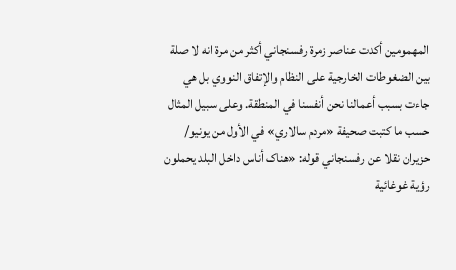المهمومين أکدت عناصر زمرة رفسنجاني أکثر من مرة انه لا صلة بين الضغوطات الخارجية علی النظام والإتفاق النووي بل هي جاءت بسبب أعمالنا نحن أنفسنا في المنطقة. وعلی سبيل المثال حسب ما کتبت صحيفة «مردم سالاري» في الأول من يونيو/ حزيران نقلا عن رفسنجاني قوله: «هناک أناس داخل البلد يحملون رؤية غوغائية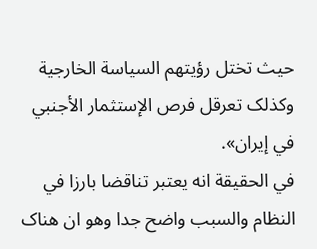حيث تختل رؤيتهم السياسة الخارجية وکذلک تعرقل فرص الإستثمار الأجنبي في إيران».
في الحقيقة انه يعتبر تناقضا بارزا في النظام والسبب واضح جدا وهو ان هناک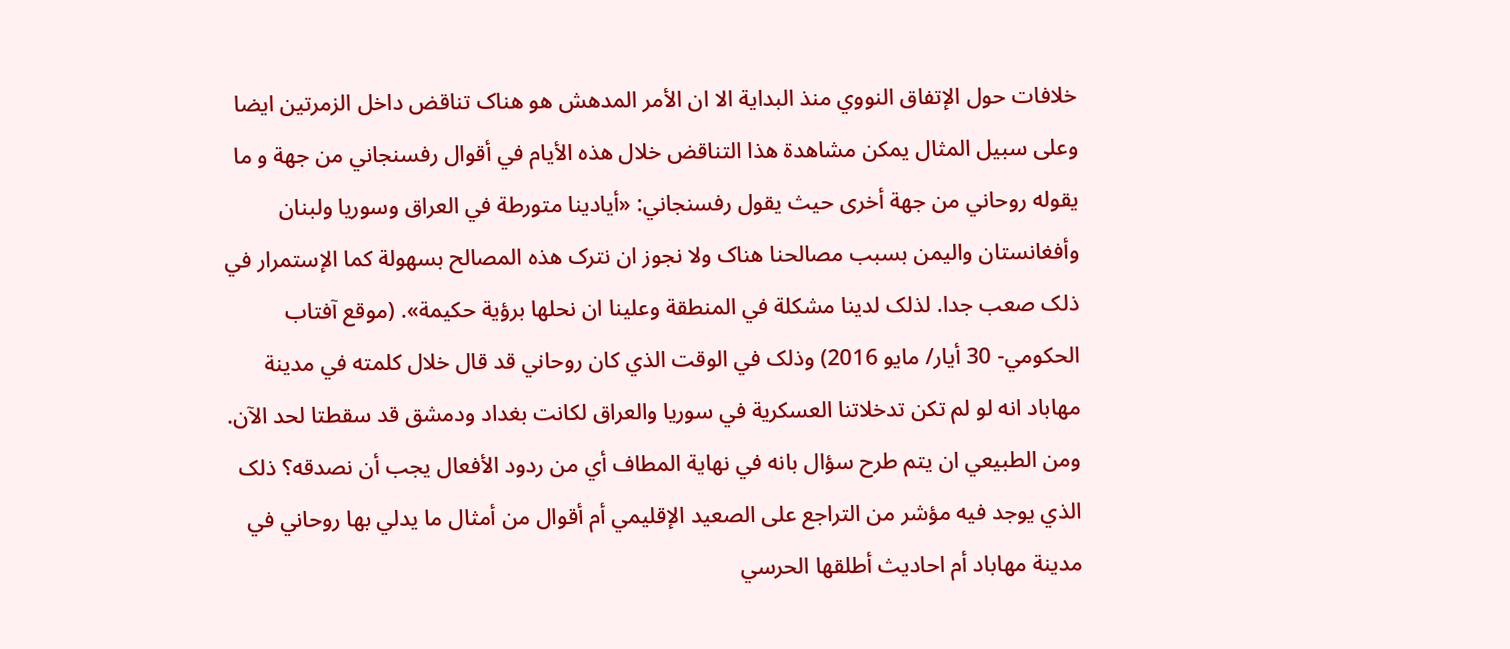خلافات حول الإتفاق النووي منذ البداية الا ان الأمر المدهش هو هناک تناقض داخل الزمرتين ايضا وعلی سبيل المثال يمکن مشاهدة هذا التناقض خلال هذه الأيام في أقوال رفسنجاني من جهة و ما يقوله روحاني من جهة أخری حيث يقول رفسنجاني: «أيادينا متورطة في العراق وسوريا ولبنان وأفغانستان واليمن بسبب مصالحنا هناک ولا نجوز ان نترک هذه المصالح بسهولة کما الإستمرار في ذلک صعب جدا. لذلک لدينا مشکلة في المنطقة وعلينا ان نحلها برؤية حکيمة». (موقع آفتاب الحکومي- 30 أيار/ مايو 2016) وذلک في الوقت الذي کان روحاني قد قال خلال کلمته في مدينة مهاباد انه لو لم تکن تدخلاتنا العسکرية في سوريا والعراق لکانت بغداد ودمشق قد سقطتا لحد الآن.
ومن الطبيعي ان يتم طرح سؤال بانه في نهاية المطاف أي من ردود الأفعال يجب أن نصدقه؟ ذلک الذي يوجد فيه مؤشر من التراجع علی الصعيد الإقليمي أم أقوال من أمثال ما يدلي بها روحاني في مدينة مهاباد أم احاديث أطلقها الحرسي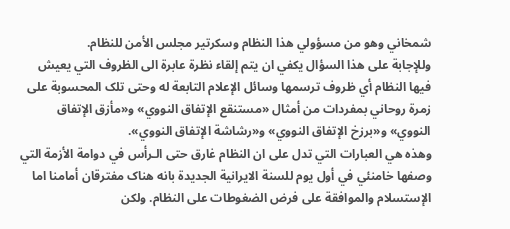شمخاني وهو من مسؤولي هذا النظام وسکرتير مجلس الأمن للنظام.
وللإجابة علی هذا السؤال يکفي ان يتم إلقاء نظرة عابرة الی الظروف التي يعيش فيها النظام أي ظروف ترسمها وسائل الإعلام التابعة له وحتی تلک المحسوبة علی زمرة روحاني بمفردات من أمثال «مستنقع الإتفاق النووي» و«مأزق الإتفاق النووي» و«برزخ الإتفاق النووي» و«رشاشة الإتفاق النووي».
وهذه هي العبارات التي تدل علی ان النظام غارق حتی الـرأس في دوامة الأزمة التي وصفها خامنئي في أول يوم للسنة الايرانية الجديدة بانه هناک مفترقان أمامنا اما الإستسلام والموافقة علی فرض الضغوطات علی النظام. ولکن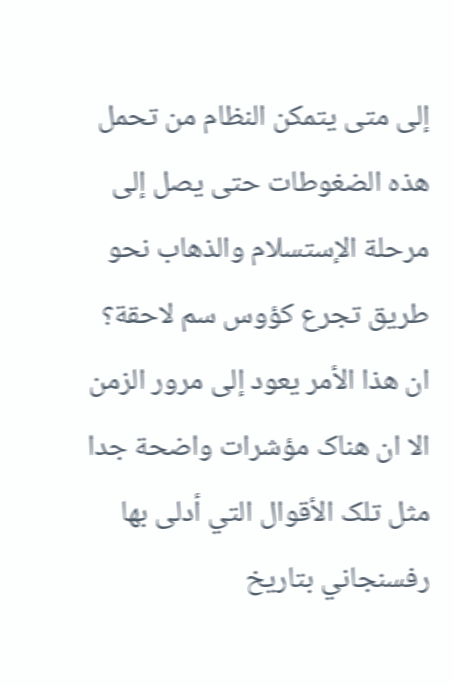إلی متی يتمکن النظام من تحمل هذه الضغوطات حتی يصل إلی مرحلة الإستسلام والذهاب نحو طريق تجرع کؤوس سم لاحقة؟ ان هذا الأمر يعود إلی مرور الزمن الا ان هناک مؤشرات واضحة جدا مثل تلک الأقوال التي أدلی بها رفسنجاني بتاريخ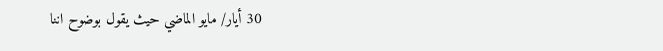30 أيار/ مايو الماضي حيث يقول بوضوح اننا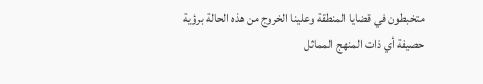متخبطون في قضايا المنطقة وعلينا الخروج من هذه الحالة برؤية حصيفة أي ذات المنهج المماثل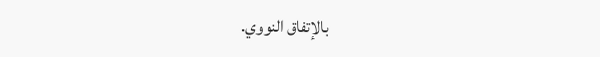بالإتفاق النووي.